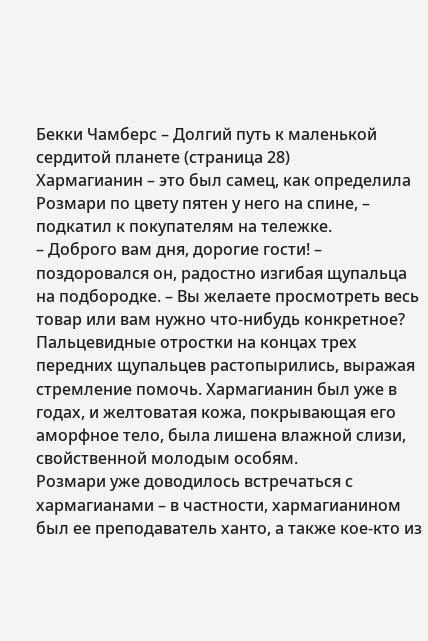Бекки Чамберс – Долгий путь к маленькой сердитой планете (страница 28)
Хармагианин – это был самец, как определила Розмари по цвету пятен у него на спине, – подкатил к покупателям на тележке.
– Доброго вам дня, дорогие гости! – поздоровался он, радостно изгибая щупальца на подбородке. – Вы желаете просмотреть весь товар или вам нужно что-нибудь конкретное?
Пальцевидные отростки на концах трех передних щупальцев растопырились, выражая стремление помочь. Хармагианин был уже в годах, и желтоватая кожа, покрывающая его аморфное тело, была лишена влажной слизи, свойственной молодым особям.
Розмари уже доводилось встречаться с хармагианами – в частности, хармагианином был ее преподаватель ханто, а также кое-кто из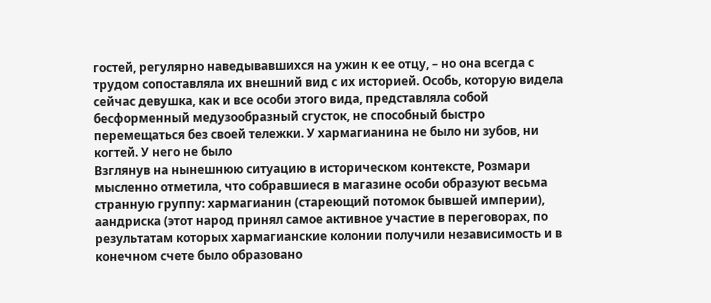гостей, регулярно наведывавшихся на ужин к ее отцу, – но она всегда с трудом сопоставляла их внешний вид с их историей. Особь, которую видела сейчас девушка, как и все особи этого вида, представляла собой бесформенный медузообразный сгусток, не способный быстро перемещаться без своей тележки. У хармагианина не было ни зубов, ни когтей. У него не было
Взглянув на нынешнюю ситуацию в историческом контексте, Розмари мысленно отметила, что собравшиеся в магазине особи образуют весьма странную группу: хармагианин (стареющий потомок бывшей империи), аандриска (этот народ принял самое активное участие в переговорах, по результатам которых хармагианские колонии получили независимость и в конечном счете было образовано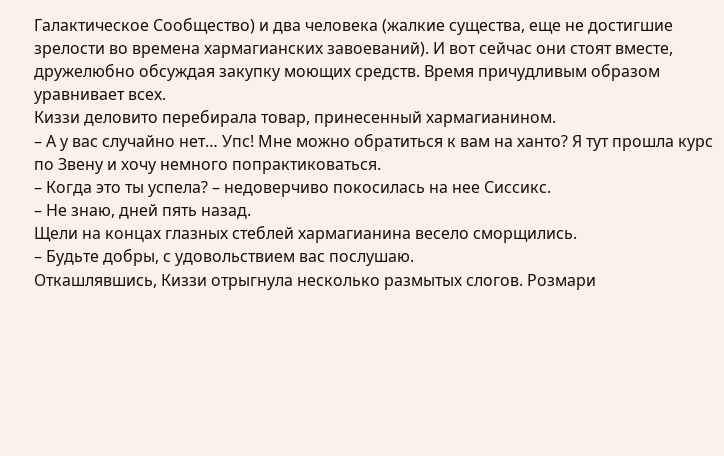Галактическое Сообщество) и два человека (жалкие существа, еще не достигшие зрелости во времена хармагианских завоеваний). И вот сейчас они стоят вместе, дружелюбно обсуждая закупку моющих средств. Время причудливым образом уравнивает всех.
Киззи деловито перебирала товар, принесенный хармагианином.
– А у вас случайно нет… Упс! Мне можно обратиться к вам на ханто? Я тут прошла курс по Звену и хочу немного попрактиковаться.
– Когда это ты успела? – недоверчиво покосилась на нее Сиссикс.
– Не знаю, дней пять назад.
Щели на концах глазных стеблей хармагианина весело сморщились.
– Будьте добры, с удовольствием вас послушаю.
Откашлявшись, Киззи отрыгнула несколько размытых слогов. Розмари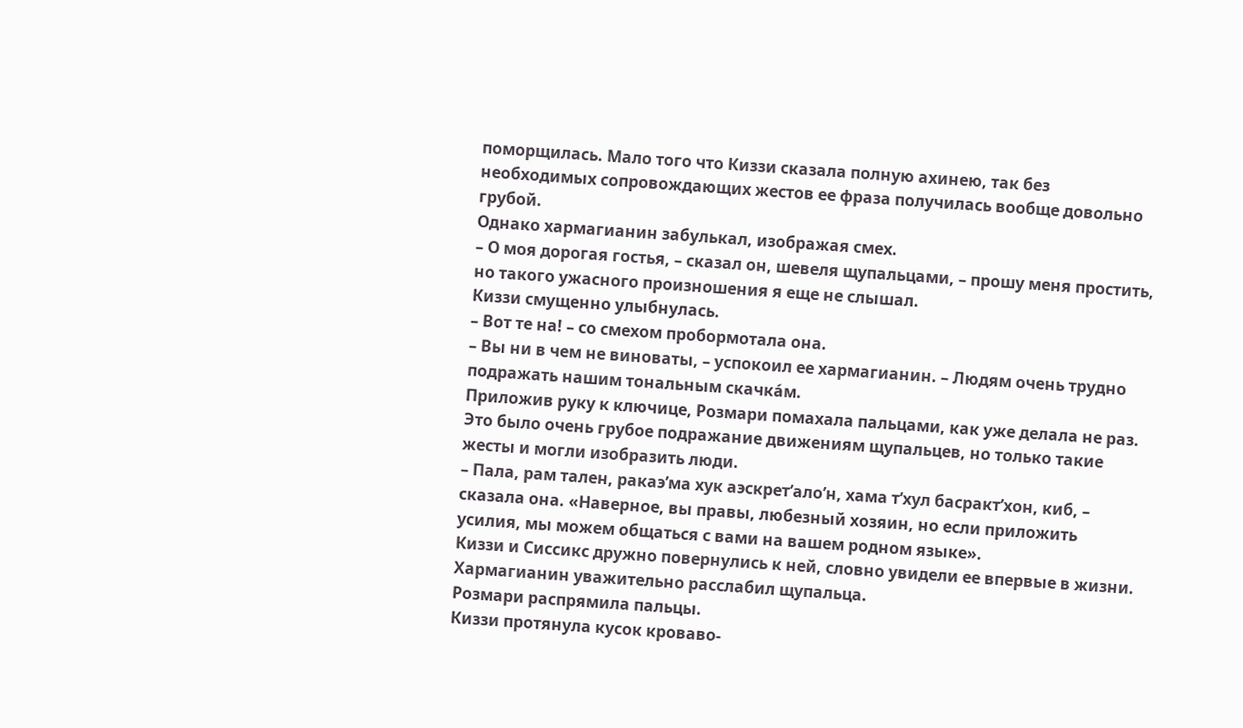поморщилась. Мало того что Киззи сказала полную ахинею, так без необходимых сопровождающих жестов ее фраза получилась вообще довольно грубой.
Однако хармагианин забулькал, изображая смех.
– О моя дорогая гостья, – сказал он, шевеля щупальцами, – прошу меня простить, но такого ужасного произношения я еще не слышал.
Киззи смущенно улыбнулась.
– Вот те на! – со смехом пробормотала она.
– Вы ни в чем не виноваты, – успокоил ее хармагианин. – Людям очень трудно подражать нашим тональным скачка́м.
Приложив руку к ключице, Розмари помахала пальцами, как уже делала не раз. Это было очень грубое подражание движениям щупальцев, но только такие жесты и могли изобразить люди.
– Пала, рам тален, ракаэ’ма хук аэскрет’ало’н, хама т’хул басракт’хон, киб, – сказала она. «Наверное, вы правы, любезный хозяин, но если приложить усилия, мы можем общаться с вами на вашем родном языке».
Киззи и Сиссикс дружно повернулись к ней, словно увидели ее впервые в жизни. Хармагианин уважительно расслабил щупальца.
Розмари распрямила пальцы.
Киззи протянула кусок кроваво-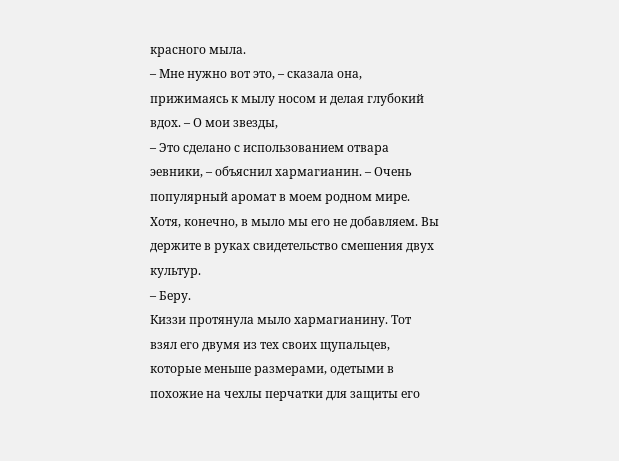красного мыла.
– Мне нужно вот это, – сказала она, прижимаясь к мылу носом и делая глубокий вдох. – О мои звезды,
– Это сделано с использованием отвара эевники, – объяснил хармагианин. – Очень популярный аромат в моем родном мире. Хотя, конечно, в мыло мы его не добавляем. Вы держите в руках свидетельство смешения двух культур.
– Беру.
Киззи протянула мыло хармагианину. Тот взял его двумя из тех своих щупальцев, которые меньше размерами, одетыми в похожие на чехлы перчатки для защиты его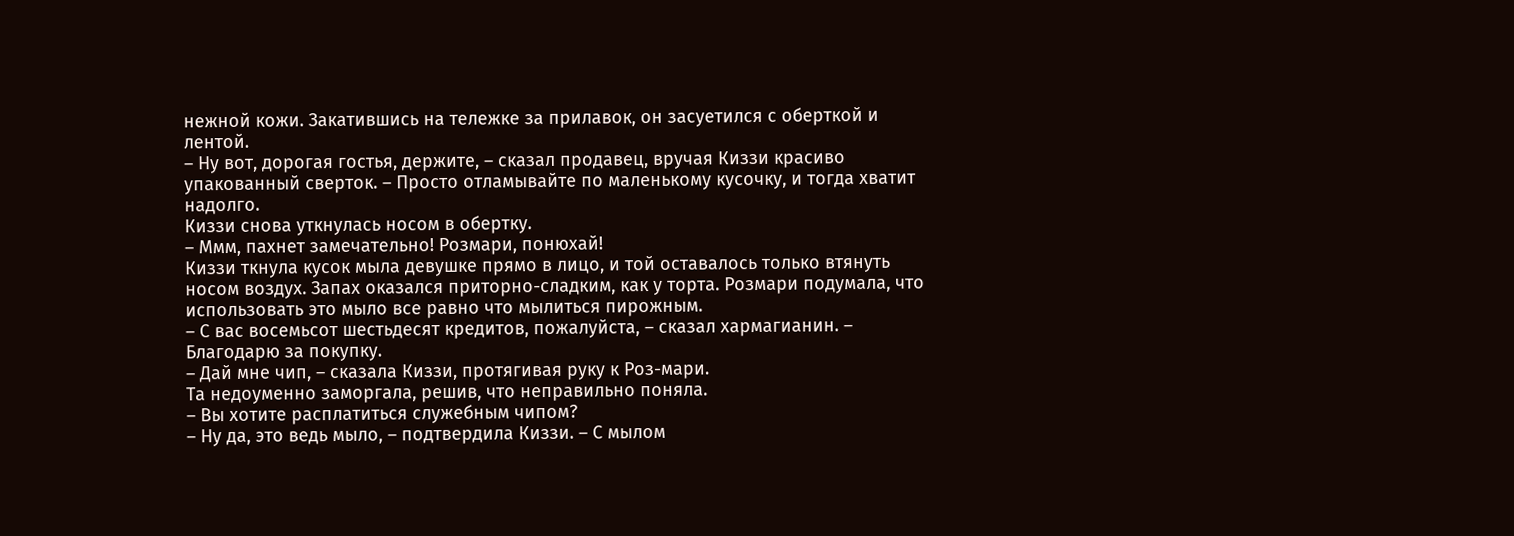нежной кожи. Закатившись на тележке за прилавок, он засуетился с оберткой и лентой.
– Ну вот, дорогая гостья, держите, – сказал продавец, вручая Киззи красиво упакованный сверток. – Просто отламывайте по маленькому кусочку, и тогда хватит надолго.
Киззи снова уткнулась носом в обертку.
– Ммм, пахнет замечательно! Розмари, понюхай!
Киззи ткнула кусок мыла девушке прямо в лицо, и той оставалось только втянуть носом воздух. Запах оказался приторно-сладким, как у торта. Розмари подумала, что использовать это мыло все равно что мылиться пирожным.
– С вас восемьсот шестьдесят кредитов, пожалуйста, – сказал хармагианин. – Благодарю за покупку.
– Дай мне чип, – сказала Киззи, протягивая руку к Роз-мари.
Та недоуменно заморгала, решив, что неправильно поняла.
– Вы хотите расплатиться служебным чипом?
– Ну да, это ведь мыло, – подтвердила Киззи. – С мылом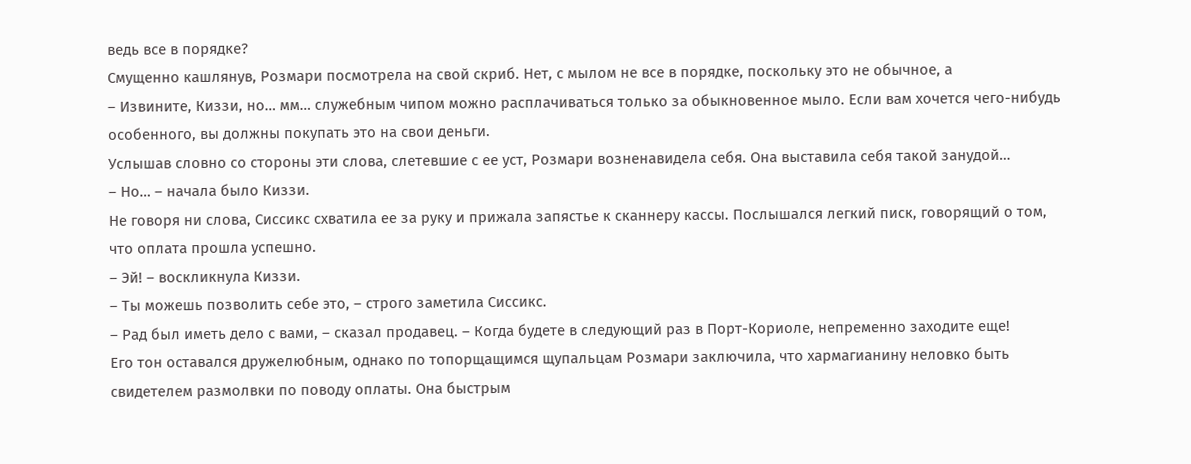ведь все в порядке?
Смущенно кашлянув, Розмари посмотрела на свой скриб. Нет, с мылом не все в порядке, поскольку это не обычное, а
– Извините, Киззи, но… мм… служебным чипом можно расплачиваться только за обыкновенное мыло. Если вам хочется чего-нибудь особенного, вы должны покупать это на свои деньги.
Услышав словно со стороны эти слова, слетевшие с ее уст, Розмари возненавидела себя. Она выставила себя такой занудой…
– Но… – начала было Киззи.
Не говоря ни слова, Сиссикс схватила ее за руку и прижала запястье к сканнеру кассы. Послышался легкий писк, говорящий о том, что оплата прошла успешно.
– Эй! – воскликнула Киззи.
– Ты можешь позволить себе это, – строго заметила Сиссикс.
– Рад был иметь дело с вами, – сказал продавец. – Когда будете в следующий раз в Порт-Кориоле, непременно заходите еще!
Его тон оставался дружелюбным, однако по топорщащимся щупальцам Розмари заключила, что хармагианину неловко быть свидетелем размолвки по поводу оплаты. Она быстрым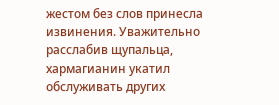жестом без слов принесла извинения. Уважительно расслабив щупальца, хармагианин укатил обслуживать других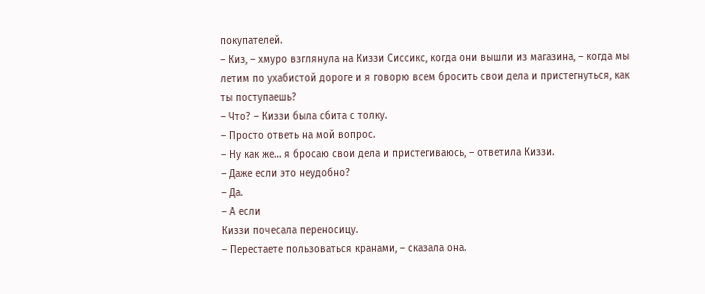покупателей.
– Киз, – хмуро взглянула на Киззи Сиссикс, когда они вышли из магазина, – когда мы летим по ухабистой дороге и я говорю всем бросить свои дела и пристегнуться, как ты поступаешь?
– Что? – Киззи была сбита с толку.
– Просто ответь на мой вопрос.
– Ну как же… я бросаю свои дела и пристегиваюсь, – ответила Киззи.
– Даже если это неудобно?
– Да.
– А если
Киззи почесала переносицу.
– Перестаете пользоваться кранами, – сказала она.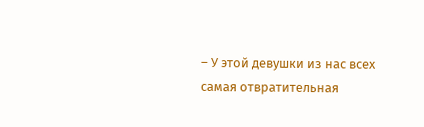– У этой девушки из нас всех самая отвратительная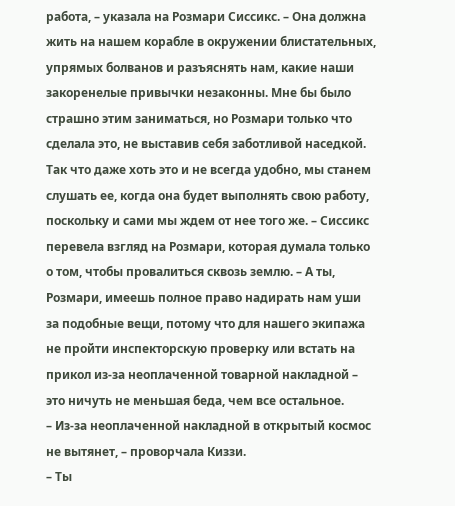работа, – указала на Розмари Сиссикс. – Она должна жить на нашем корабле в окружении блистательных, упрямых болванов и разъяснять нам, какие наши закоренелые привычки незаконны. Мне бы было страшно этим заниматься, но Розмари только что сделала это, не выставив себя заботливой наседкой. Так что даже хоть это и не всегда удобно, мы станем слушать ее, когда она будет выполнять свою работу, поскольку и сами мы ждем от нее того же. – Сиссикс перевела взгляд на Розмари, которая думала только о том, чтобы провалиться сквозь землю. – А ты, Розмари, имеешь полное право надирать нам уши за подобные вещи, потому что для нашего экипажа не пройти инспекторскую проверку или встать на прикол из-за неоплаченной товарной накладной – это ничуть не меньшая беда, чем все остальное.
– Из-за неоплаченной накладной в открытый космос не вытянет, – проворчала Киззи.
– Ты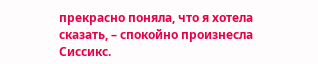прекрасно поняла, что я хотела сказать, – спокойно произнесла Сиссикс.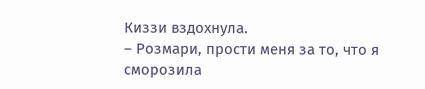Киззи вздохнула.
– Розмари, прости меня за то, что я сморозила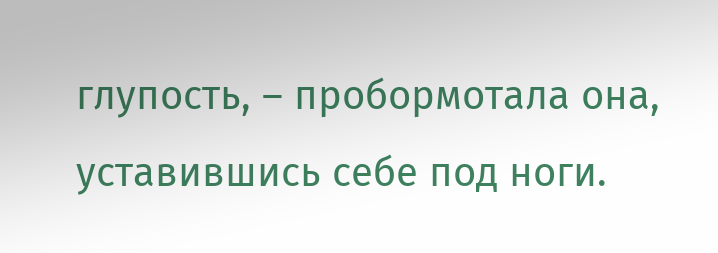глупость, – пробормотала она, уставившись себе под ноги.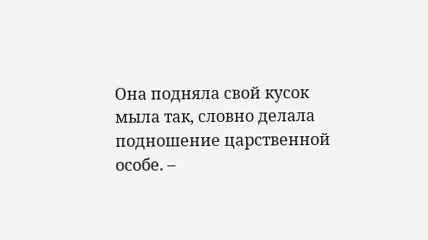Она подняла свой кусок мыла так, словно делала подношение царственной особе. –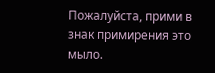Пожалуйста, прими в знак примирения это мыло.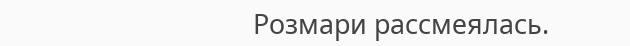Розмари рассмеялась.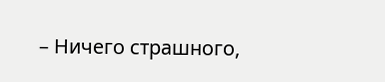– Ничего страшного,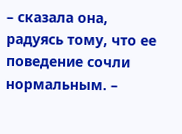– сказала она, радуясь тому, что ее поведение сочли нормальным. –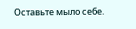Оставьте мыло себе.